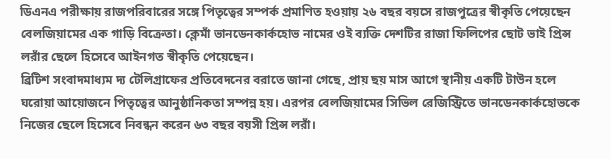ডিএনএ পরীক্ষায় রাজপরিবারের সঙ্গে পিতৃত্বের সম্পর্ক প্রমাণিত হওয়ায় ২৬ বছর বয়সে রাজপুত্রের স্বীকৃতি পেয়েছেন বেলজিয়ামের এক গাড়ি বিক্রেতা। ক্লেমাঁ ভানডেনকার্কহোভ নামের ওই ব্যক্তি দেশটির রাজা ফিলিপের ছোট ভাই প্রিন্স লরাঁর ছেলে হিসেবে আইনগত স্বীকৃতি পেয়েছেন।
ব্রিটিশ সংবাদমাধ্যম দ্য টেলিগ্রাফের প্রতিবেদনের বরাতে জানা গেছে, প্রায় ছয় মাস আগে স্থানীয় একটি টাউন হলে ঘরোয়া আয়োজনে পিতৃত্বের আনুষ্ঠানিকতা সম্পন্ন হয়। এরপর বেলজিয়ামের সিভিল রেজিস্ট্রিতে ভানডেনকার্কহোভকে নিজের ছেলে হিসেবে নিবন্ধন করেন ৬৩ বছর বয়সী প্রিন্স লরাঁ।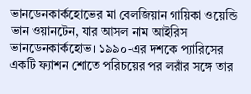ভানডেনকার্কহোভের মা বেলজিয়ান গায়িকা ওয়েন্ডি ভান ওয়ানটেন, যার আসল নাম আইরিস ভানডেনকার্কহোভ। ১৯৯০-এর দশকে প্যারিসের একটি ফ্যাশন শোতে পরিচয়ের পর লরাঁর সঙ্গে তার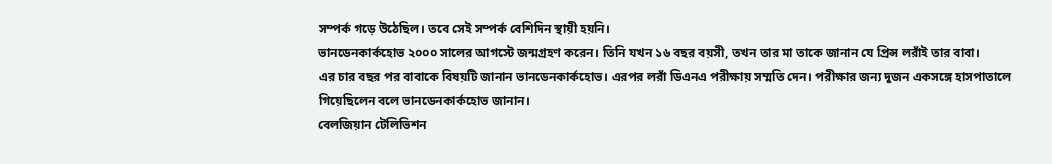সম্পর্ক গড়ে উঠেছিল। তবে সেই সম্পর্ক বেশিদিন স্থায়ী হয়নি।
ভানডেনকার্কহোভ ২০০০ সালের আগস্টে জন্মগ্রহণ করেন। তিনি যখন ১৬ বছর বয়সী, তখন তার মা তাকে জানান যে প্রিন্স লরাঁই তার বাবা।
এর চার বছর পর বাবাকে বিষয়টি জানান ভানডেনকার্কহোভ। এরপর লরাঁ ডিএনএ পরীক্ষায় সম্মতি দেন। পরীক্ষার জন্য দুজন একসঙ্গে হাসপাতালে গিয়েছিলেন বলে ভানডেনকার্কহোভ জানান।
বেলজিয়ান টেলিভিশন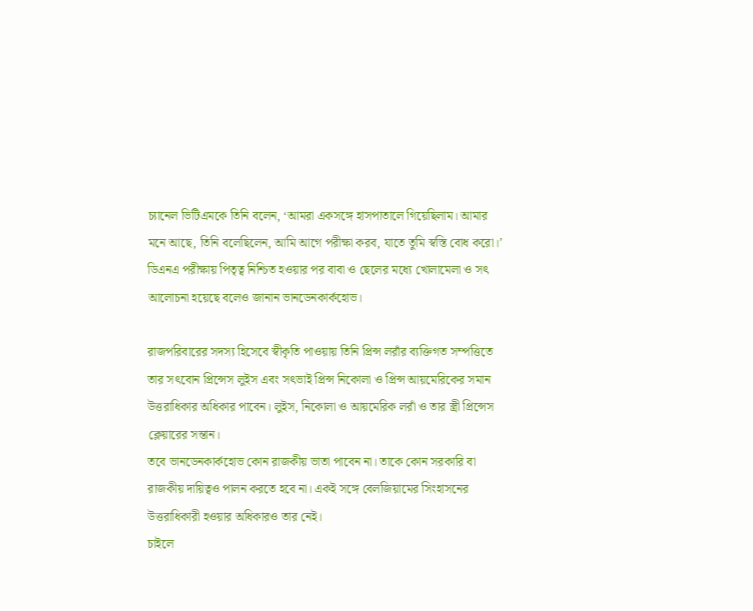চ্যানেল ভিটিএমকে তিনি বলেন, ‘আমরা একসঙ্গে হাসপাতালে গিয়েছিলাম। আমার মনে আছে, তিনি বলেছিলেন, আমি আগে পরীক্ষা করব, যাতে তুমি স্বস্তি বোধ করো।’
ডিএনএ পরীক্ষায় পিতৃত্ব নিশ্চিত হওয়ার পর বাবা ও ছেলের মধ্যে খোলামেলা ও সৎ আলোচনা হয়েছে বলেও জানান ভানডেনকার্কহোভ।

রাজপরিবারের সদস্য হিসেবে স্বীকৃতি পাওয়ায় তিনি প্রিন্স লরাঁর ব্যক্তিগত সম্পত্তিতে তার সৎবোন প্রিন্সেস লুইস এবং সৎভাই প্রিন্স নিকোলা ও প্রিন্স আয়মেরিকের সমান উত্তরাধিকার অধিকার পাবেন। লুইস, নিকোলা ও আয়মেরিক লরাঁ ও তার স্ত্রী প্রিন্সেস ক্লেয়ারের সন্তান।
তবে ভানডেনকার্কহোভ কোন রাজকীয় ভাতা পাবেন না। তাকে কোন সরকারি বা রাজকীয় দায়িত্বও পালন করতে হবে না। একই সঙ্গে বেলজিয়ামের সিংহাসনের উত্তরাধিকারী হওয়ার অধিকারও তার নেই।
চাইলে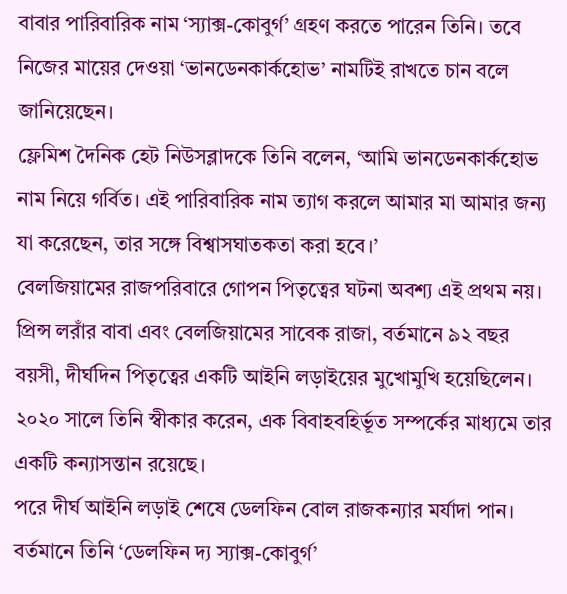বাবার পারিবারিক নাম ‘স্যাক্স-কোবুর্গ’ গ্রহণ করতে পারেন তিনি। তবে নিজের মায়ের দেওয়া ‘ভানডেনকার্কহোভ’ নামটিই রাখতে চান বলে জানিয়েছেন।
ফ্লেমিশ দৈনিক হেট নিউসব্লাদকে তিনি বলেন, ‘আমি ভানডেনকার্কহোভ নাম নিয়ে গর্বিত। এই পারিবারিক নাম ত্যাগ করলে আমার মা আমার জন্য যা করেছেন, তার সঙ্গে বিশ্বাসঘাতকতা করা হবে।’
বেলজিয়ামের রাজপরিবারে গোপন পিতৃত্বের ঘটনা অবশ্য এই প্রথম নয়। প্রিন্স লরাঁর বাবা এবং বেলজিয়ামের সাবেক রাজা, বর্তমানে ৯২ বছর বয়সী, দীর্ঘদিন পিতৃত্বের একটি আইনি লড়াইয়ের মুখোমুখি হয়েছিলেন। ২০২০ সালে তিনি স্বীকার করেন, এক বিবাহবহির্ভূত সম্পর্কের মাধ্যমে তার একটি কন্যাসন্তান রয়েছে।
পরে দীর্ঘ আইনি লড়াই শেষে ডেলফিন বোল রাজকন্যার মর্যাদা পান। বর্তমানে তিনি ‘ডেলফিন দ্য স্যাক্স-কোবুর্গ’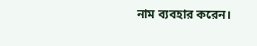নাম ব্যবহার করেন।